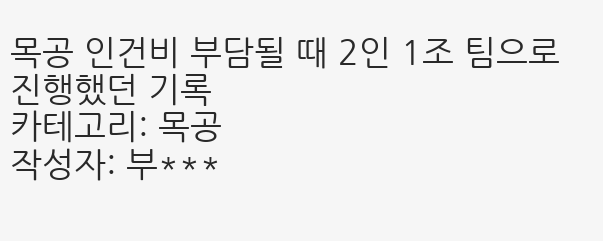목공 인건비 부담될 때 2인 1조 팀으로 진행했던 기록
카테고리: 목공
작성자: 부***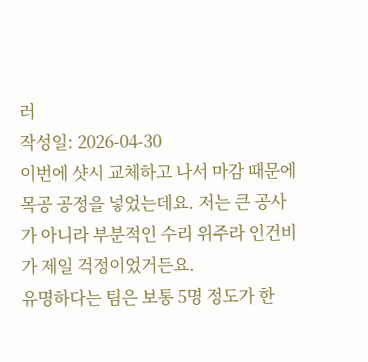러
작성일: 2026-04-30
이번에 샷시 교체하고 나서 마감 때문에 목공 공정을 넣었는데요. 저는 큰 공사가 아니라 부분적인 수리 위주라 인건비가 제일 걱정이었거든요.
유명하다는 팀은 보통 5명 정도가 한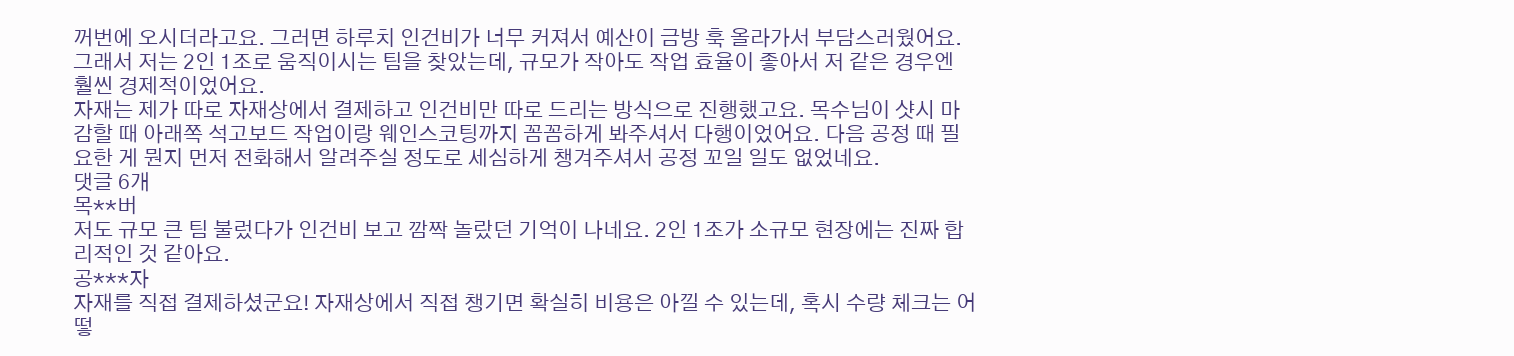꺼번에 오시더라고요. 그러면 하루치 인건비가 너무 커져서 예산이 금방 훅 올라가서 부담스러웠어요. 그래서 저는 2인 1조로 움직이시는 팀을 찾았는데, 규모가 작아도 작업 효율이 좋아서 저 같은 경우엔 훨씬 경제적이었어요.
자재는 제가 따로 자재상에서 결제하고 인건비만 따로 드리는 방식으로 진행했고요. 목수님이 샷시 마감할 때 아래쪽 석고보드 작업이랑 웨인스코팅까지 꼼꼼하게 봐주셔서 다행이었어요. 다음 공정 때 필요한 게 뭔지 먼저 전화해서 알려주실 정도로 세심하게 챙겨주셔서 공정 꼬일 일도 없었네요.
댓글 6개
목**버
저도 규모 큰 팀 불렀다가 인건비 보고 깜짝 놀랐던 기억이 나네요. 2인 1조가 소규모 현장에는 진짜 합리적인 것 같아요.
공***자
자재를 직접 결제하셨군요! 자재상에서 직접 챙기면 확실히 비용은 아낄 수 있는데, 혹시 수량 체크는 어떻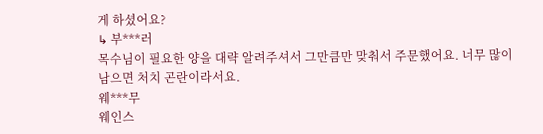게 하셨어요?
↳ 부***러
목수님이 필요한 양을 대략 알려주셔서 그만큼만 맞춰서 주문했어요. 너무 많이 남으면 처치 곤란이라서요.
웨***무
웨인스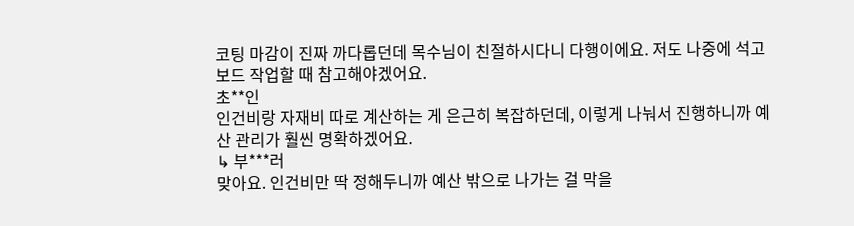코팅 마감이 진짜 까다롭던데 목수님이 친절하시다니 다행이에요. 저도 나중에 석고보드 작업할 때 참고해야겠어요.
초**인
인건비랑 자재비 따로 계산하는 게 은근히 복잡하던데, 이렇게 나눠서 진행하니까 예산 관리가 훨씬 명확하겠어요.
↳ 부***러
맞아요. 인건비만 딱 정해두니까 예산 밖으로 나가는 걸 막을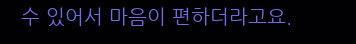수 있어서 마음이 편하더라고요.